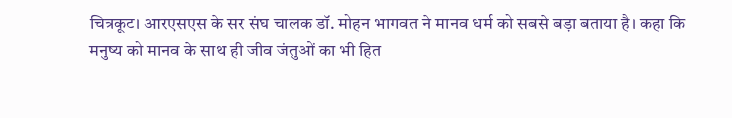चित्रकूट। आरएसएस के सर संघ चालक डॉ. मोहन भागवत ने मानव धर्म को सबसे बड़ा बताया है। कहा कि मनुष्य को मानव के साथ ही जीव जंतुओं का भी हित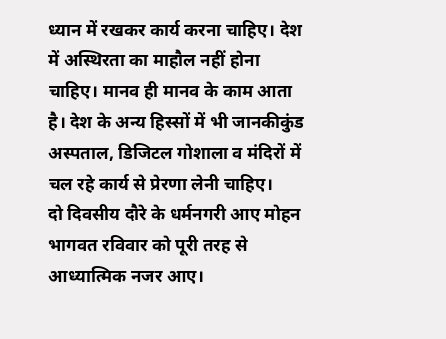ध्यान में रखकर कार्य करना चाहिए। देश में अस्थिरता का माहौल नहीं होना चाहिए। मानव ही मानव के काम आता है। देश के अन्य हिस्सों में भी जानकीकुंड अस्पताल, डिजिटल गोशाला व मंदिरों में चल रहे कार्य से प्रेरणा लेनी चाहिए।
दो दिवसीय दौरे के धर्मनगरी आए मोहन भागवत रविवार को पूरी तरह से आध्यात्मिक नजर आए।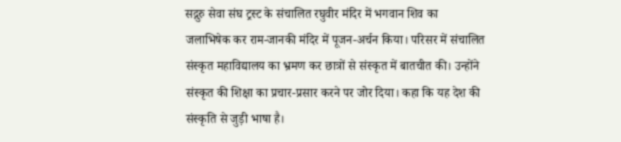सद्गुरु सेवा संघ ट्रस्ट के संचालित रघुवीर मंदिर में भगवान शिव का जलाभिषेक कर राम-जानकी मंदिर में पूजन-अर्चन किया। परिसर में संचालित संस्कृत महाविद्यालय का भ्रमण कर छात्रों से संस्कृत में बातचीत की। उन्होंने संस्कृत की शिक्षा का प्रचार-प्रसार करने पर जोर दिया। कहा कि यह देश की संस्कृति से जुड़ी भाषा है।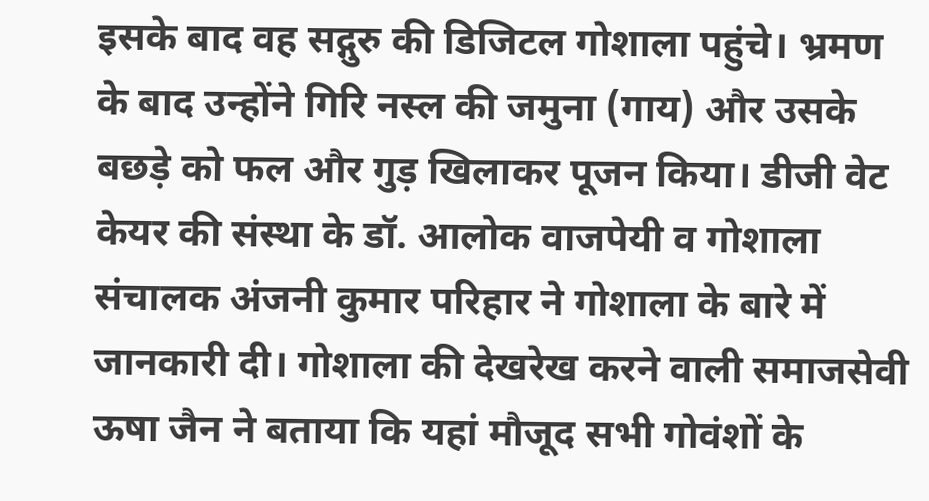इसके बाद वह सद्गुरु की डिजिटल गोशाला पहुंचे। भ्रमण के बाद उन्होंने गिरि नस्ल की जमुना (गाय) और उसके बछड़े को फल और गुड़ खिलाकर पूजन किया। डीजी वेट केयर की संस्था के डॉ. आलोक वाजपेयी व गोशाला संचालक अंजनी कुमार परिहार ने गोशाला के बारे में जानकारी दी। गोशाला की देखरेख करने वाली समाजसेवी ऊषा जैन ने बताया कि यहां मौजूद सभी गोवंशों के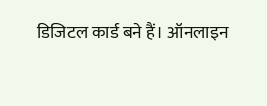डिजिटल कार्ड बने हैं। ऑनलाइन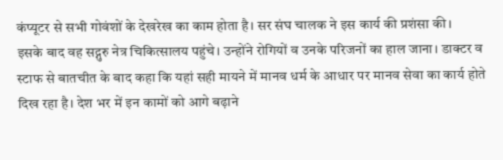कंप्यूटर से सभी गोवंशों के देखरेख का काम होता है। सर संघ चालक ने इस कार्य की प्रशंसा की।
इसके बाद वह सद्गुरु नेत्र चिकित्सालय पहुंचे। उन्होंने रोगियों व उनके परिजनों का हाल जाना। डाक्टर व स्टाफ से बातचीत के बाद कहा कि यहां सही मायने में मानव धर्म के आधार पर मानव सेवा का कार्य होते दिख रहा है। देश भर में इन कामों को आगे बढ़ाने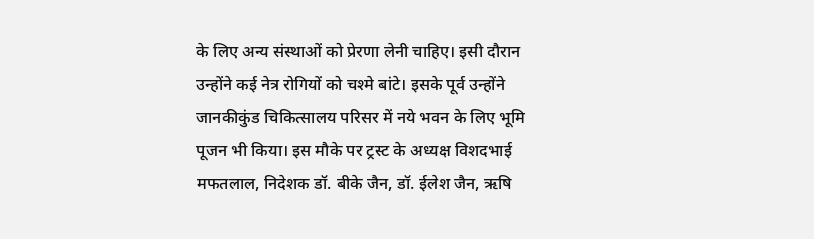के लिए अन्य संस्थाओं को प्रेरणा लेनी चाहिए। इसी दौरान उन्होंने कई नेत्र रोगियों को चश्मे बांटे। इसके पूर्व उन्होंने जानकीकुंड चिकित्सालय परिसर में नये भवन के लिए भूमि पूजन भी किया। इस मौके पर ट्रस्ट के अध्यक्ष विशदभाई मफतलाल, निदेशक डॉ. बीके जैन, डॉ. ईलेश जैन, ऋषि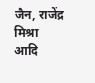जैन, राजेंद्र मिश्रा आदि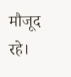मौजूद रहे।